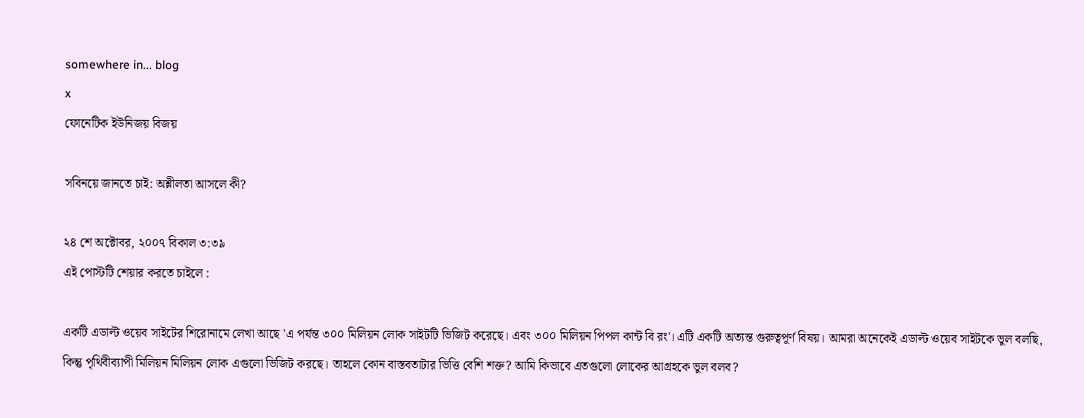somewhere in... blog
x
ফোনেটিক ইউনিজয় বিজয়

সবিনয়ে জানতে চাই: অশ্লীলতা আসলে কী?

২৪ শে অক্টোবর, ২০০৭ বিকাল ৩:৩৯
এই পোস্টটি শেয়ার করতে চাইলে :

একটি এডাল্ট ওয়েব সাইটের শিরোনামে লেখা আছে 'এ পর্যন্ত ৩০০ মিলিয়ন লোক সাইটটি ভিজিট করেছে। এবং ৩০০ মিলিয়ন পিপল কান্ট বি রং'। এটি একটি অত্যন্ত গুরুত্বপূর্ণ বিষয়। আমরা অনেকেই এডাল্ট ওয়েব সাইটকে ভুল বলছি, কিন্তু পৃথিবীব্যাপী মিলিয়ন মিলিয়ন লোক এগুলো ভিজিট করছে। তাহলে কোন বাস্তবতাটার ভিত্তি বেশি শক্ত? আমি কিভাবে এতগুলো লোকের আগ্রহকে ভুল বলব?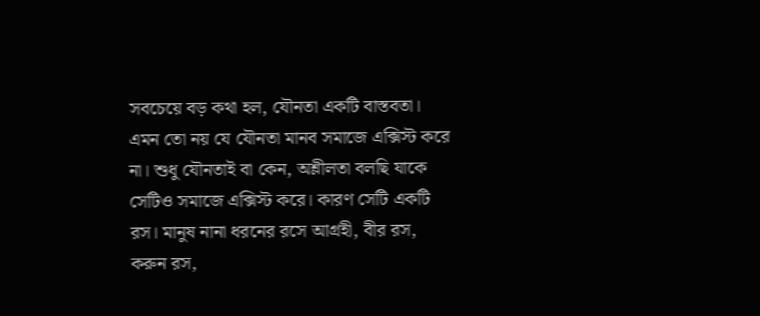সবচেয়ে বড় কথা হল, যৌনতা একটি বাস্তবতা। এমন তো নয় যে যৌনতা মানব সমাজে এক্সিস্ট করে না। শুধু যৌনতাই বা কেন, অশ্লীলতা বলছি যাকে সেটিও সমাজে এক্সিস্ট করে। কারণ সেটি একটি রস। মানুষ নানা ধরনের রসে আগ্রহী, বীর রস, করুন রস,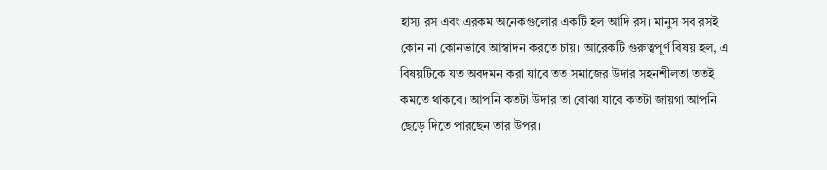হাস্য রস এবং এরকম অনেকগুলোর একটি হল আদি রস। মানুস সব রসই কোন না কোনভাবে আস্বাদন করতে চায়। আরেকটি গুরুত্বপূর্ণ বিষয় হল, এ বিষয়টিকে যত অবদমন করা যাবে তত সমাজের উদার সহনশীলতা ততই কমতে থাকবে। আপনি কতটা উদার তা বোঝা যাবে কতটা জায়গা আপনি ছেড়ে দিতে পারছেন তার উপর।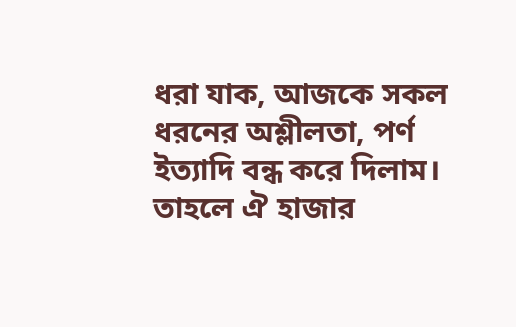ধরা যাক, আজকে সকল ধরনের অশ্লীলতা, পর্ণ ইত্যাদি বন্ধ করে দিলাম। তাহলে ঐ হাজার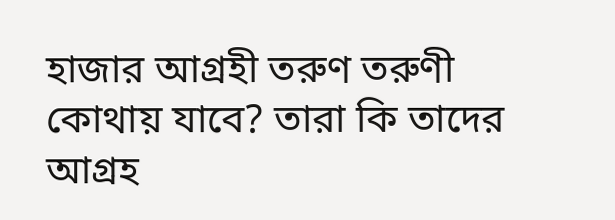হাজার আগ্রহী তরুণ তরুণী কোথায় যাবে? তারা কি তাদের আগ্রহ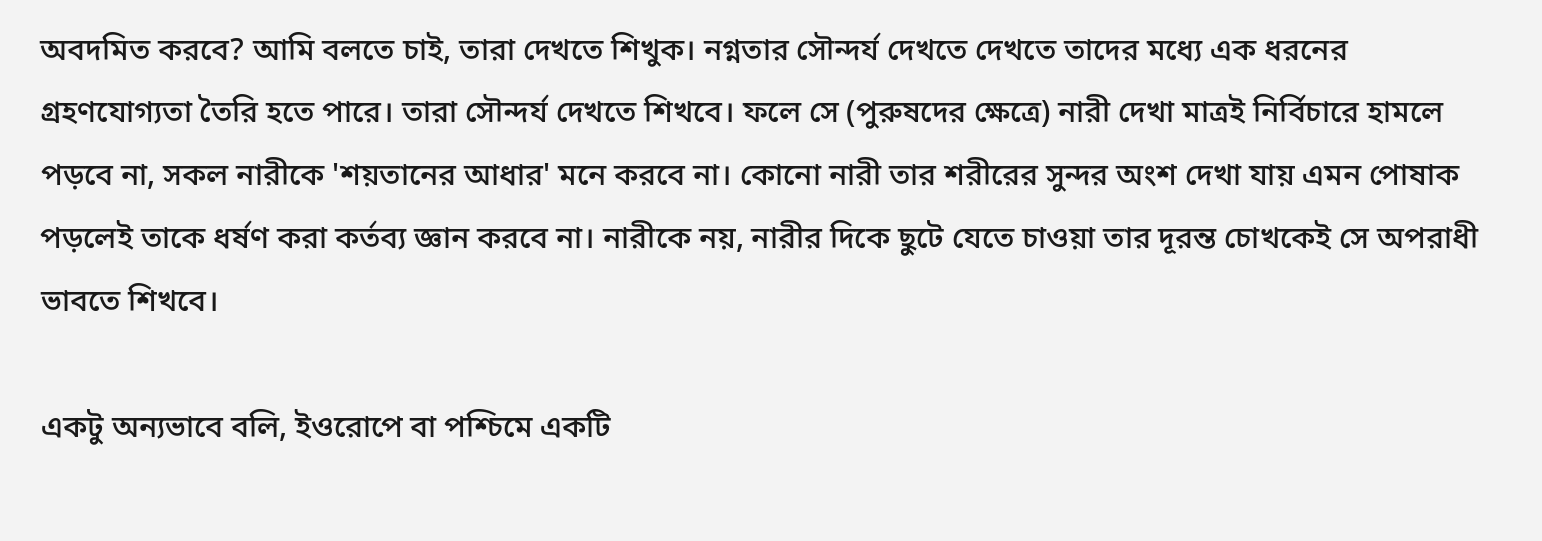অবদমিত করবে? আমি বলতে চাই, তারা দেখতে শিখুক। নগ্নতার সৌন্দর্য দেখতে দেখতে তাদের মধ্যে এক ধরনের গ্রহণযোগ্যতা তৈরি হতে পারে। তারা সৌন্দর্য দেখতে শিখবে। ফলে সে (পুরুষদের ক্ষেত্রে) নারী দেখা মাত্রই নির্বিচারে হামলে পড়বে না, সকল নারীকে 'শয়তানের আধার' মনে করবে না। কোনো নারী তার শরীরের সুন্দর অংশ দেখা যায় এমন পোষাক পড়লেই তাকে ধর্ষণ করা কর্তব্য জ্ঞান করবে না। নারীকে নয়, নারীর দিকে ছুটে যেতে চাওয়া তার দূরন্ত চোখকেই সে অপরাধী ভাবতে শিখবে।

একটু অন্যভাবে বলি, ইওরোপে বা পশ্চিমে একটি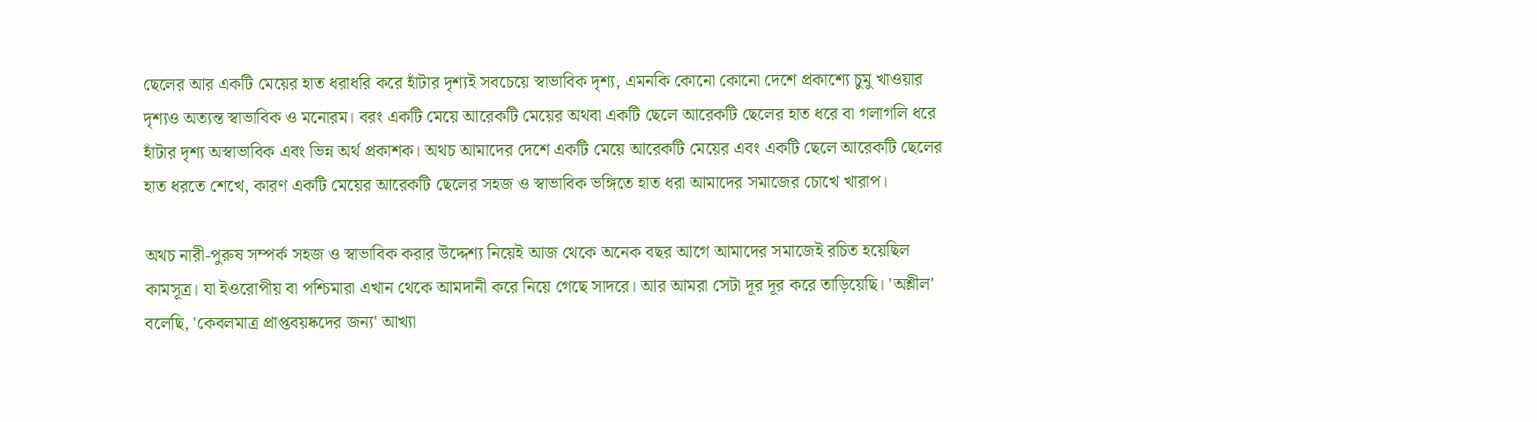ছেলের আর একটি মেয়ের হাত ধরাধরি করে হাঁটার দৃশ্যই সবচেয়ে স্বাভাবিক দৃশ্য, এমনকি কোনো কোনো দেশে প্রকাশ্যে চুমু খাওয়ার দৃশ্যও অত্যন্ত স্বাভাবিক ও মনোরম। বরং একটি মেয়ে আরেকটি মেয়ের অথবা একটি ছেলে আরেকটি ছেলের হাত ধরে বা গলাগলি ধরে হাঁটার দৃশ্য অস্বাভাবিক এবং ভিন্ন অর্থ প্রকাশক। অথচ আমাদের দেশে একটি মেয়ে আরেকটি মেয়ের এবং একটি ছেলে আরেকটি ছেলের হাত ধরতে শেখে, কারণ একটি মেয়ের আরেকটি ছেলের সহজ ও স্বাভাবিক ভঙ্গিতে হাত ধরা আমাদের সমাজের চোখে খারাপ।

অথচ নারী-পুরুষ সম্পর্ক সহজ ও স্বাভাবিক করার উদ্দেশ্য নিয়েই আজ থেকে অনেক বছর আগে আমাদের সমাজেই রচিত হয়েছিল কামসূত্র। যা ইওরোপীয় বা পশ্চিমারা এখান থেকে আমদানী করে নিয়ে গেছে সাদরে। আর আমরা সেটা দূর দূর করে তাড়িয়েছি। 'অশ্লীল' বলেছি, 'কেবলমাত্র প্রাপ্তবয়ষ্কদের জন্য' আখ্যা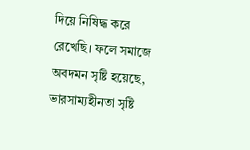দিয়ে নিষিদ্ধ করে রেখেছি। ফলে সমাজে অবদমন সৃষ্টি হয়েছে, ভারসাম্যহীনতা সৃষ্টি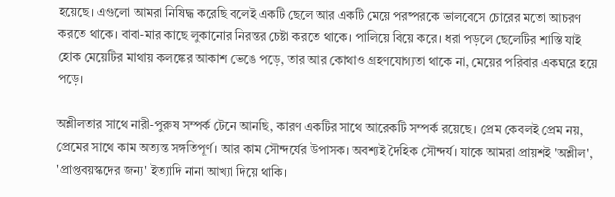হয়েছে। এগুলো আমরা নিষিদ্ধ করেছি বলেই একটি ছেলে আর একটি মেয়ে পরষ্পরকে ভালবেসে চোরের মতো আচরণ করতে থাকে। বাবা-মার কাছে লুকানোর নিরন্তর চেষ্টা করতে থাকে। পালিয়ে বিয়ে করে। ধরা পড়লে ছেলেটির শাস্তি যাই হোক মেয়েটির মাথায় কলঙ্কের আকাশ ভেঙে পড়ে, তার আর কোথাও গ্রহণযোগ্যতা থাকে না, মেয়ের পরিবার একঘরে হয়ে পড়ে।

অশ্লীলতার সাথে নারী-পুরুষ সম্পর্ক টেনে আনছি, কারণ একটির সাথে আরেকটি সম্পর্ক রয়েছে। প্রেম কেবলই প্রেম নয়, প্রেমের সাথে কাম অত্যন্ত সঙ্গতিপূর্ণ। আর কাম সৌন্দর্যের উপাসক। অবশ্যই দৈহিক সৌন্দর্য। যাকে আমরা প্রায়শই 'অশ্লীল', 'প্রাপ্তবয়স্কদের জন্য' ইত্যাদি নানা আখ্যা দিয়ে থাকি।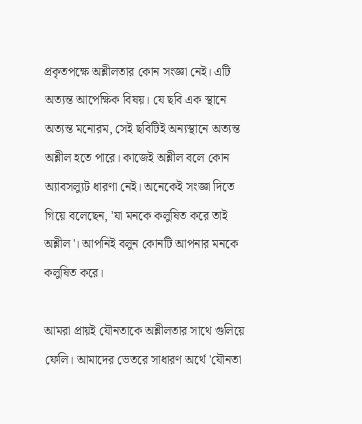প্রকৃতপক্ষে অশ্লীলতার কোন সংজ্ঞা নেই। এটি অত্যন্ত আপেক্ষিক বিষয়। যে ছবি এক স্থানে অত্যন্ত মনোরম, সেই ছবিটিই অন্যস্থানে অত্যন্ত অশ্লীল হতে পারে। কাজেই অশ্লীল বলে কোন অ্যাবসল্যুট ধারণা নেই। অনেকেই সংজ্ঞা দিতে গিয়ে বলেছেন, 'যা মনকে কলুষিত করে তাই অশ্লীল'। আপনিই বলুন কোনটি আপনার মনকে কলুষিত করে।

আমরা প্রায়ই যৌনতাকে অশ্লীলতার সাথে গুলিয়ে ফেলি। আমাদের ভেতরে সাধারণ অর্থে 'যৌনতা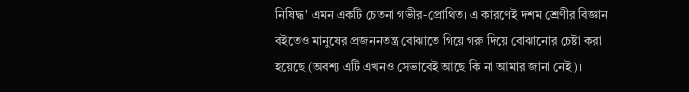নিষিদ্ধ' এমন একটি চেতনা গভীর-প্রোথিত। এ কারণেই দশম শ্রেণীর বিজ্ঞান বইতেও মানুষের প্রজননতন্ত্র বোঝাতে গিয়ে গরু দিয়ে বোঝানোর চেষ্টা করা হয়েছে (অবশ্য এটি এখনও সেভাবেই আছে কি না আমার জানা নেই)।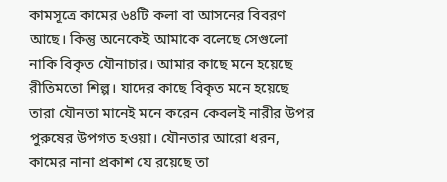কামসূত্রে কামের ৬৪টি কলা বা আসনের বিবরণ আছে। কিন্তু অনেকেই আমাকে বলেছে সেগুলো নাকি বিকৃত যৌনাচার। আমার কাছে মনে হয়েছে রীতিমতো শিল্প। যাদের কাছে বিকৃত মনে হয়েছে তারা যৌনতা মানেই মনে করেন কেবলই নারীর উপর পুরুষের উপগত হওয়া। যৌনতার আরো ধরন, কামের নানা প্রকাশ যে রয়েছে তা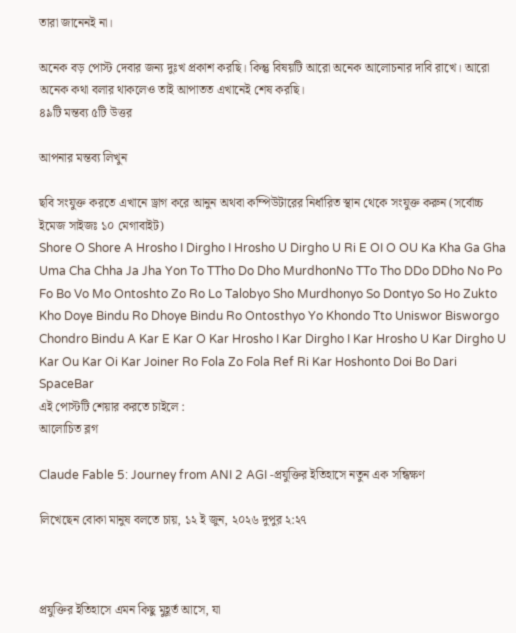তারা জানেনই না।

অনেক বড় পোস্ট দেবার জন্য দুঃখ প্রকাশ করছি। কিন্তু বিষয়টি আরো অনেক আলোচনার দাবি রাখে। আরো অনেক কথা বলার থাকলেও তাই আপাতত এখানেই শেষ করছি।
৪৯টি মন্তব্য ৫টি উত্তর

আপনার মন্তব্য লিখুন

ছবি সংযুক্ত করতে এখানে ড্রাগ করে আনুন অথবা কম্পিউটারের নির্ধারিত স্থান থেকে সংযুক্ত করুন (সর্বোচ্চ ইমেজ সাইজঃ ১০ মেগাবাইট)
Shore O Shore A Hrosho I Dirgho I Hrosho U Dirgho U Ri E OI O OU Ka Kha Ga Gha Uma Cha Chha Ja Jha Yon To TTho Do Dho MurdhonNo TTo Tho DDo DDho No Po Fo Bo Vo Mo Ontoshto Zo Ro Lo Talobyo Sho Murdhonyo So Dontyo So Ho Zukto Kho Doye Bindu Ro Dhoye Bindu Ro Ontosthyo Yo Khondo Tto Uniswor Bisworgo Chondro Bindu A Kar E Kar O Kar Hrosho I Kar Dirgho I Kar Hrosho U Kar Dirgho U Kar Ou Kar Oi Kar Joiner Ro Fola Zo Fola Ref Ri Kar Hoshonto Doi Bo Dari SpaceBar
এই পোস্টটি শেয়ার করতে চাইলে :
আলোচিত ব্লগ

Claude Fable 5: Journey from ANI 2 AGI -প্রযুক্তির ইতিহাসে নতুন এক সন্ধিক্ষণ

লিখেছেন বোকা মানুষ বলতে চায়, ১২ ই জুন, ২০২৬ দুপুর ২:২৭



প্রযুক্তির ইতিহাসে এমন কিছু মুহূর্ত আসে, যা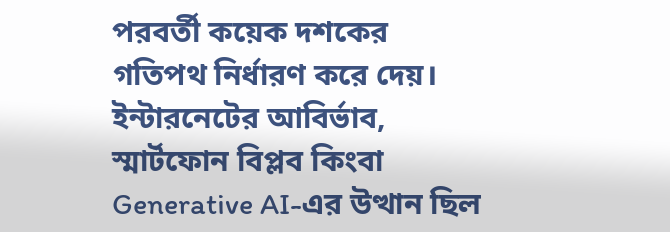পরবর্তী কয়েক দশকের গতিপথ নির্ধারণ করে দেয়। ইন্টারনেটের আবির্ভাব, স্মার্টফোন বিপ্লব কিংবা Generative AI-এর উত্থান ছিল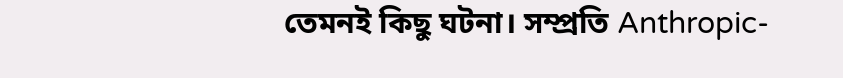তেমনই কিছু ঘটনা। সম্প্রতি Anthropic-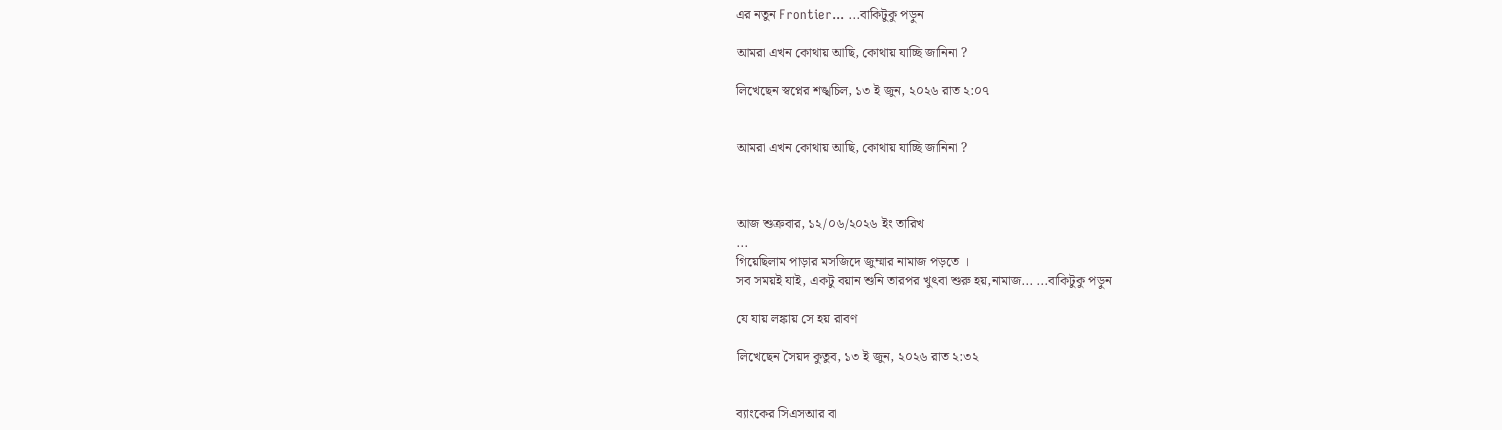এর নতুন Frontier... ...বাকিটুকু পড়ুন

আমরা এখন কোথায় আছি, কোথায় যাচ্ছি জানিনা ?

লিখেছেন স্বপ্নের শঙ্খচিল, ১৩ ই জুন, ২০২৬ রাত ২:০৭


আমরা এখন কোথায় আছি, কোথায় যাচ্ছি জানিনা ?



আজ শুক্রবার, ১২/০৬/২০২৬ ইং তারিখ
...
গিয়েছিলাম পাড়ার মসজিদে জুম্মার নামাজ পড়তে ।
সব সময়ই যাই, একটু বয়ান শুনি তারপর খুৎবা শুরু হয়,নামাজ... ...বাকিটুকু পড়ুন

যে যায় লঙ্কায় সে হয় রাবণ

লিখেছেন সৈয়দ কুতুব, ১৩ ই জুন, ২০২৬ রাত ২:৩২


ব্যাংকের সিএসআর বা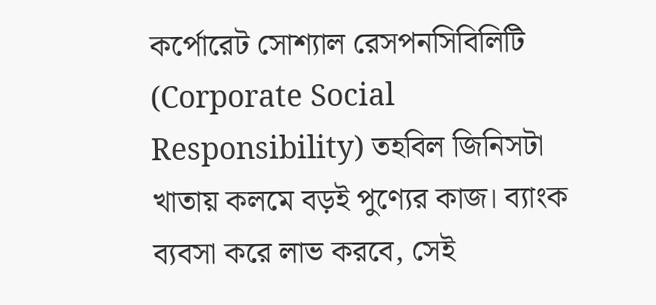কর্পোরেট সোশ্যাল রেসপনসিবিলিটি (Corporate Social Responsibility) তহবিল জিনিসটা খাতায় কলমে বড়ই পুণ্যের কাজ। ব্যাংক ব্যবসা করে লাভ করবে, সেই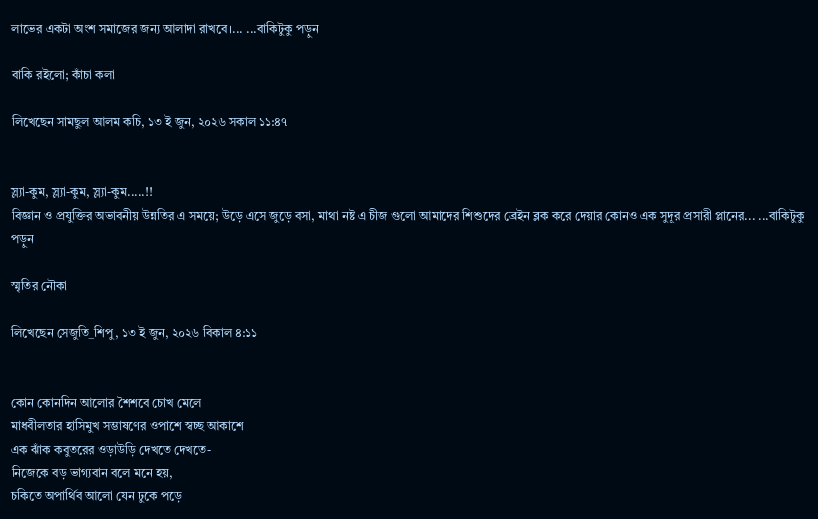লাভের একটা অংশ সমাজের জন্য আলাদা রাখবে।... ...বাকিটুকু পড়ুন

বাকি রইলো; কাঁচা কলা

লিখেছেন সামছুল আলম কচি, ১৩ ই জুন, ২০২৬ সকাল ১১:৪৭


স্ল্যা-কুম, স্ল্যা-কুম, স্ল্যা-কুম.....!!
বিজ্ঞান ও প্রযুক্তির অভাবনীয় উন্নতির এ সময়ে; উড়ে এসে জুড়ে বসা, মাথা নষ্ট এ চীজ গুলো আমাদের শিশুদের ব্রেইন ব্লক করে দেয়ার কোনও এক সুদূর প্রসারী প্লানের... ...বাকিটুকু পড়ুন

স্মৃতির নৌকা

লিখেছেন সেজুতি_শিপু, ১৩ ই জুন, ২০২৬ বিকাল ৪:১১


কোন কোনদিন আলোর শৈশবে চোখ মেলে
মাধবীলতার হাসিমুখ সম্ভাষণের ওপাশে স্বচ্ছ আকাশে
এক ঝাঁক কবুতরের ওড়াউড়ি দেখতে দেখতে-
নিজেকে বড় ভাগ্যবান বলে মনে হয়,
চকিতে অপার্থিব আলো যেন ঢুকে পড়ে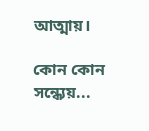আত্মায়।

কোন কোন সন্ধ‍্যেয়...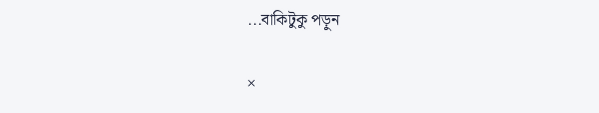...বাকিটুকু পড়ুন

×